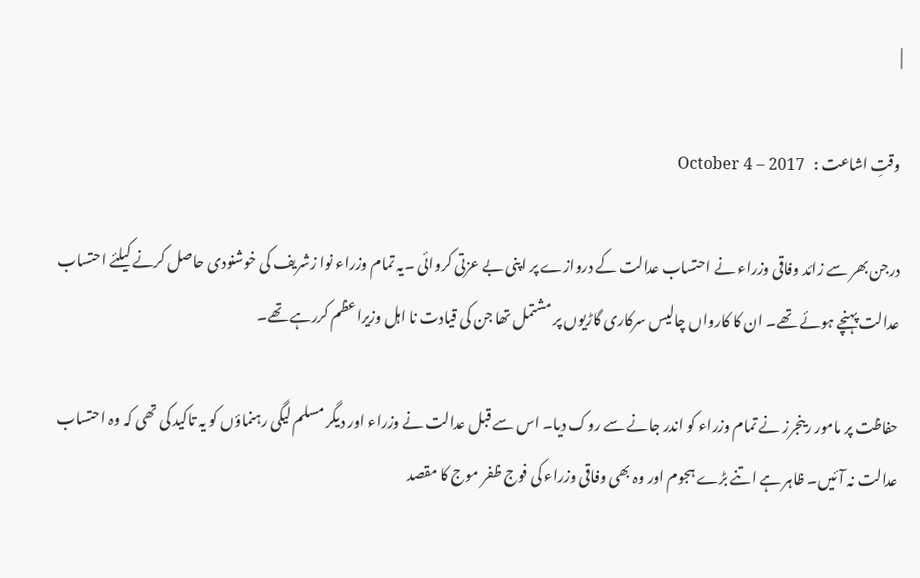|

وقتِ اشاعت :   October 4 – 2017

درجن بھر سے زائد وفاقی وزراء نے احتساب عدالت کے دروازے پر اپنی بے عزتی کروائی ۔یہ تمام وزراء نوا زشریف کی خوشنودی حاصل کرنے کیلئے احتساب عدالت پہنچے ہوئے تھے۔ ان کا کارواں چالیس سرکاری گاڑیوں پر مشتمل تھا جن کی قیادت نا اہل وزیراعظم کررہے تھے۔

حفاظت پر مامور رینجرز نے تمام وزراء کو اندر جانے سے روک دیا۔ اس سے قبل عدالت نے وزراء اور دیگر مسلم لیگی رہنماؤں کو یہ تاکید کی تھی کہ وہ احتساب عدالت نہ آئیں۔ ظاہر ہے اتنے بڑے ہجوم اور وہ بھی وفاقی وزراء کی فوج ظفر موج کا مقصد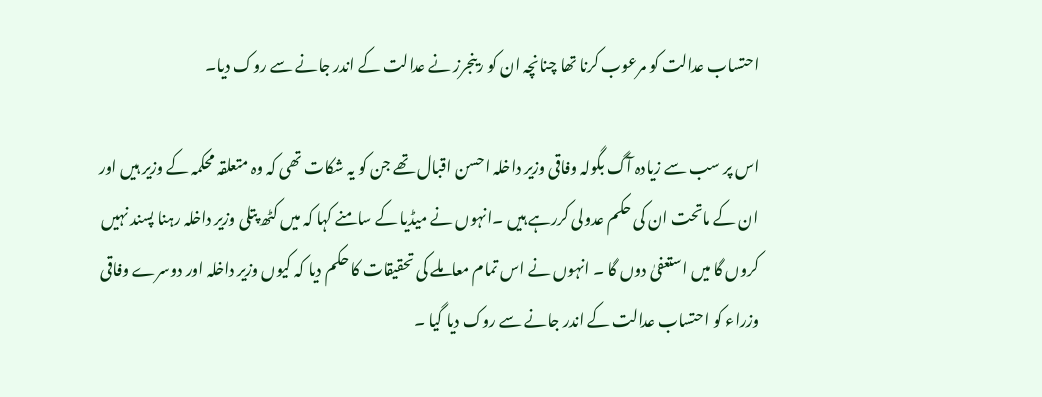احتساب عدالت کو مرعوب کرنا تھا چنانچہ ان کو رینجرز نے عدالت کے اندر جانے سے روک دیا۔

اس پر سب سے زیادہ آگ بگولہ وفاقی وزیر داخلہ احسن اقبال تھے جن کو یہ شکات تھی کہ وہ متعلقہ محکمہ کے وزیر ہیں اور ان کے ماتحت ان کی حکم عدولی کررہے ہیں ۔انہوں نے میڈیا کے سامنے کہا کہ میں کٹھ پتلی وزیر داخلہ رہنا پسند نہیں کروں گا میں استعفیٰ دوں گا ۔ انہوں نے اس تمام معاملے کی تحقیقات کا حکم دیا کہ کیوں وزیر داخلہ اور دوسرے وفاقی وزراء کو احتساب عدالت کے اندر جانے سے روک دیا گیا ۔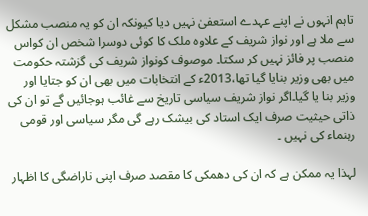تاہم انہوں نے اپنے عہدے استعفیٰ نہیں دیا کیونکہ ان کو یہ منصب مشکل سے ملا ہے اور نواز شریف کے علاوہ ملک کا کوئی دوسرا شخص ان کواس منصب پر فائز نہیں کر سکتا۔ موصوف کونواز شریف کی گزشتہ حکومت میں بھی وزیر بنایا گیا تھا،2013ء کے انتخابات میں بھی ان کو جتایا اور وزیر بنا یا گیا۔اگر نواز شریف سیاسی تاریخ سے غائب ہوجائیں گے تو ان کی ذاتی حیثیت صرف ایک استاد کی بیشک رہے گی مگر سیاسی اور قومی رہنماء کی نہیں ۔

لہذا یہ ممکن ہے کہ ان کی دھمکی کا مقصد صرف اپنی ناراضگی کا اظہار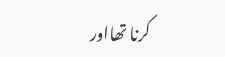کرنا تھااور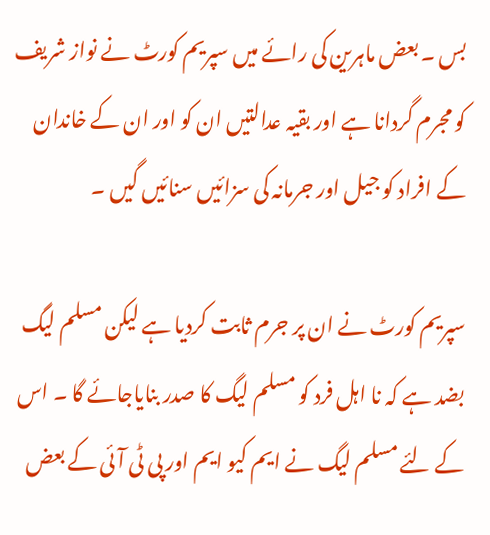بس ۔ بعض ماہرین کی رائے میں سپریم کورٹ نے نواز شریف کو مجرم گردانا ہے اور بقیہ عدالتیں ان کو اور ان کے خاندان کے افراد کو جیل اور جرمانہ کی سزائیں سنائیں گیں ۔

سپریم کورٹ نے ان پر جرم ثابت کردیا ہے لیکن مسلم لیگ بضد ہے کہ نا اہل فرد کو مسلم لیگ کا صدر بنایاجائے گا ۔ اس کے لئے مسلم لیگ نے ایم کیو ایم اور پی ٹی آئی کے بعض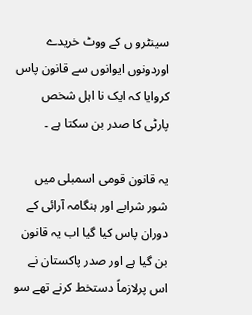سینٹرو ں کے ووٹ خریدے اوردونوں ایوانوں سے قانون پاس کروایا کہ ایک نا اہل شخص پارٹی کا صدر بن سکتا ہے ۔

یہ قانون قومی اسمبلی میں شور شرابے اور ہنگامہ آرائی کے دوران پاس کیا گیا اب یہ قانون بن گیا ہے اور صدر پاکستان نے اس پرلازماً دستخط کرنے تھے سو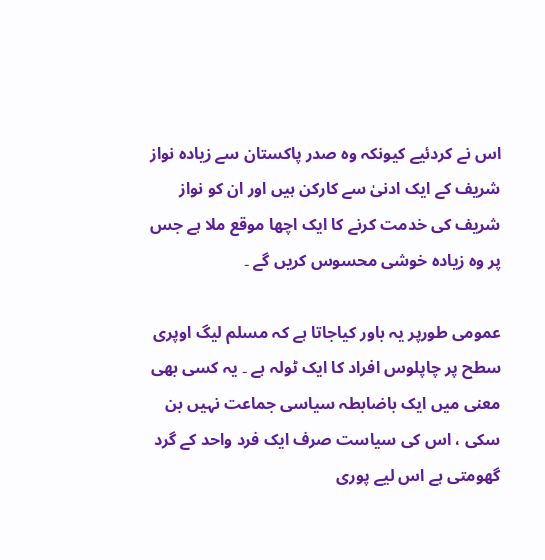اس نے کردئیے کیونکہ وہ صدر پاکستان سے زیادہ نواز شریف کے ایک ادنیٰ سے کارکن ہیں اور ان کو نواز شریف کی خدمت کرنے کا ایک اچھا موقع ملا ہے جس پر وہ زیادہ خوشی محسوس کریں گے ۔

عمومی طورپر یہ باور کیاجاتا ہے کہ مسلم لیگ اوپری سطح پر چاپلوس افراد کا ایک ٹولہ ہے ۔ یہ کسی بھی معنی میں ایک باضابطہ سیاسی جماعت نہیں بن سکی ، اس کی سیاست صرف ایک فرد واحد کے گرد گھومتی ہے اس لیے پوری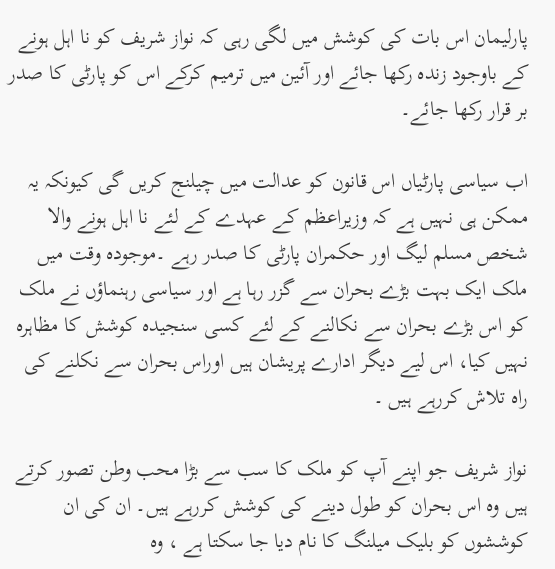پارلیمان اس بات کی کوشش میں لگی رہی کہ نواز شریف کو نا اہل ہونے کے باوجود زندہ رکھا جائے اور آئین میں ترمیم کرکے اس کو پارٹی کا صدر بر قرار رکھا جائے۔

اب سیاسی پارٹیاں اس قانون کو عدالت میں چیلنج کریں گی کیونکہ یہ ممکن ہی نہیں ہے کہ وزیراعظم کے عہدے کے لئے نا اہل ہونے والا شخص مسلم لیگ اور حکمران پارٹی کا صدر رہے ۔موجودہ وقت میں ملک ایک بہت بڑے بحران سے گزر رہا ہے اور سیاسی رہنماؤں نے ملک کو اس بڑے بحران سے نکالنے کے لئے کسی سنجیدہ کوشش کا مظاہرہ نہیں کیا، اس لیے دیگر ادارے پریشان ہیں اوراس بحران سے نکلنے کی راہ تلاش کررہے ہیں ۔

نواز شریف جو اپنے آپ کو ملک کا سب سے بڑا محب وطن تصور کرتے ہیں وہ اس بحران کو طول دینے کی کوشش کررہے ہیں۔ ان کی ان کوششوں کو بلیک میلنگ کا نام دیا جا سکتا ہے ، وہ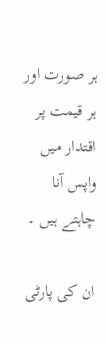ہر صورت اور ہر قیمت پر اقتدار میں واپس آنا چاہتے ہیں ۔

ان کی پارٹی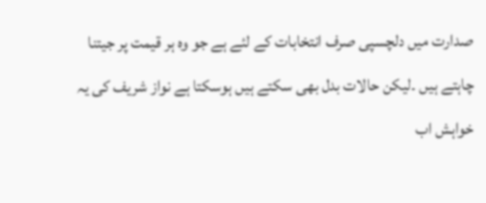صدارت میں دلچسپی صرف انتخابات کے لئے ہے جو وہ ہر قیمت پر جیتنا چاہتے ہیں ۔لیکن حالات بدل بھی سکتے ہیں ہوسکتا ہے نواز شریف کی یہ خواہش اب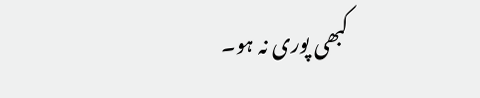کبھی پوری نہ ہو۔